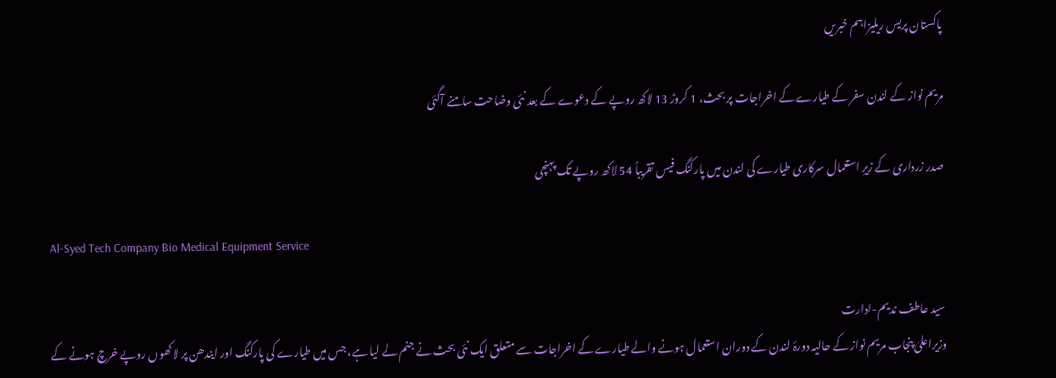پاکستان پریس ریلیزاہم خبریں

مریم نواز کے لندن سفر کے طیارے کے اخراجات پر بحث، 1 کروڑ 13 لاکھ روپے کے دعوے کے بعد نئی وضاحت سامنے آگئی

صدر زرداری کے زیرِ استعمال سرکاری طیارے کی لندن میں پارکنگ فیس تقریباً 54 لاکھ روپے تک پہنچی

Al-Syed Tech Company Bio Medical Equipment Service

سید عاطف ندیم-ادارت
وزیراعلیٰ پنجاب مریم نواز کے حالیہ دورۂ لندن کے دوران استعمال ہونے والے طیارے کے اخراجات سے متعلق ایک نئی بحث نے جنم لے لیا ہے، جس میں طیارے کی پارکنگ اور ایندھن پر لاکھوں روپے خرچ ہونے کے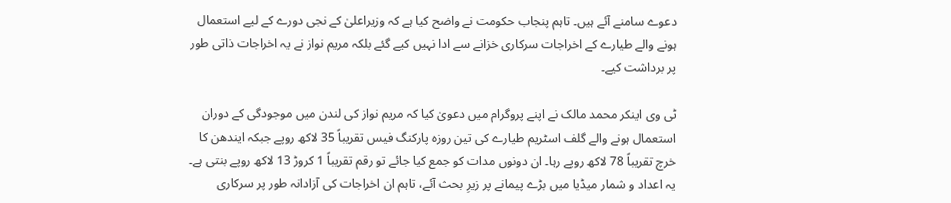دعوے سامنے آئے ہیں۔ تاہم پنجاب حکومت نے واضح کیا ہے کہ وزیراعلیٰ کے نجی دورے کے لیے استعمال ہونے والے طیارے کے اخراجات سرکاری خزانے سے ادا نہیں کیے گئے بلکہ مریم نواز نے یہ اخراجات ذاتی طور پر برداشت کیے۔

ٹی وی اینکر محمد مالک نے اپنے پروگرام میں دعویٰ کیا کہ مریم نواز کی لندن میں موجودگی کے دوران استعمال ہونے والے گلف اسٹریم طیارے کی تین روزہ پارکنگ فیس تقریباً 35 لاکھ روپے جبکہ ایندھن کا خرچ تقریباً 78 لاکھ روپے رہا۔ ان دونوں مدات کو جمع کیا جائے تو رقم تقریباً 1 کروڑ 13 لاکھ روپے بنتی ہے۔ یہ اعداد و شمار میڈیا میں بڑے پیمانے پر زیرِ بحث آئے، تاہم ان اخراجات کی آزادانہ طور پر سرکاری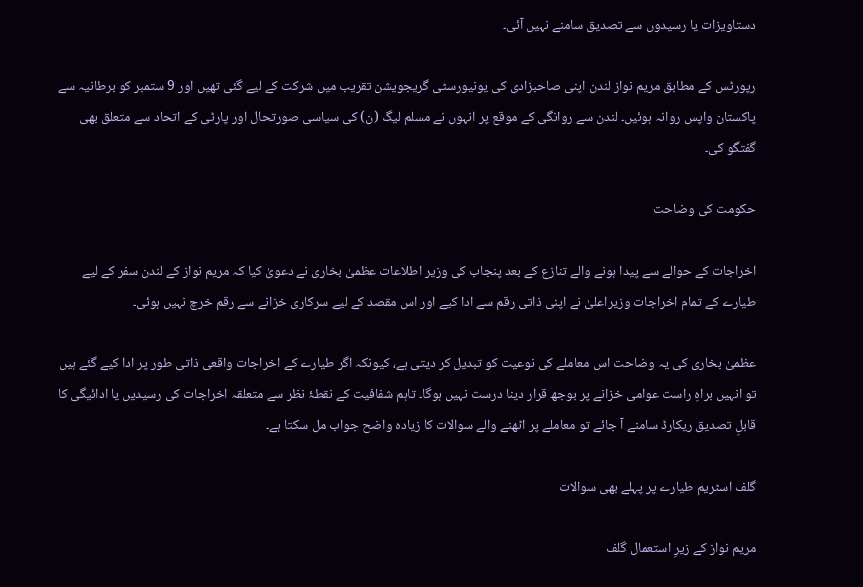دستاویزات یا رسیدوں سے تصدیق سامنے نہیں آئی۔

رپورٹس کے مطابق مریم نواز لندن اپنی صاحبزادی کی یونیورسٹی گریجویشن تقریب میں شرکت کے لیے گئی تھیں اور 9 ستمبر کو برطانیہ سے پاکستان واپس روانہ ہوئیں۔ لندن سے روانگی کے موقع پر انہوں نے مسلم لیگ (ن) کی سیاسی صورتحال اور پارٹی کے اتحاد سے متعلق بھی گفتگو کی۔

حکومت کی وضاحت

اخراجات کے حوالے سے پیدا ہونے والے تنازع کے بعد پنجاب کی وزیر اطلاعات عظمیٰ بخاری نے دعویٰ کیا کہ مریم نواز کے لندن سفر کے لیے طیارے کے تمام اخراجات وزیراعلیٰ نے اپنی ذاتی رقم سے ادا کیے اور اس مقصد کے لیے سرکاری خزانے سے رقم خرچ نہیں ہوئی۔

عظمیٰ بخاری کی یہ وضاحت اس معاملے کی نوعیت کو تبدیل کر دیتی ہے، کیونکہ اگر طیارے کے اخراجات واقعی ذاتی طور پر ادا کیے گئے ہیں تو انہیں براہِ راست عوامی خزانے پر بوجھ قرار دینا درست نہیں ہوگا۔ تاہم شفافیت کے نقطۂ نظر سے متعلقہ اخراجات کی رسیدیں یا ادائیگی کا قابلِ تصدیق ریکارڈ سامنے آ جائے تو معاملے پر اٹھنے والے سوالات کا زیادہ واضح جواب مل سکتا ہے۔

گلف اسٹریم طیارے پر پہلے بھی سوالات

مریم نواز کے زیرِ استعمال گلف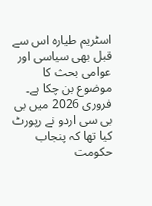اسٹریم طیارہ اس سے قبل بھی سیاسی اور عوامی بحث کا موضوع بن چکا ہے۔ فروری 2026 میں بی بی سی اردو نے رپورٹ کیا تھا کہ پنجاب حکومت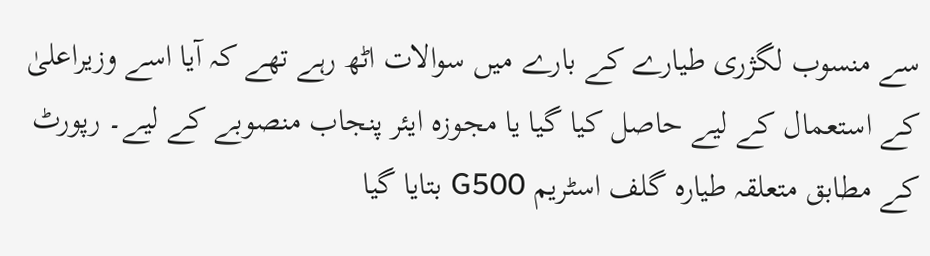سے منسوب لگژری طیارے کے بارے میں سوالات اٹھ رہے تھے کہ آیا اسے وزیراعلیٰ کے استعمال کے لیے حاصل کیا گیا یا مجوزہ ایئر پنجاب منصوبے کے لیے۔ رپورٹ کے مطابق متعلقہ طیارہ گلف اسٹریم G500 بتایا گیا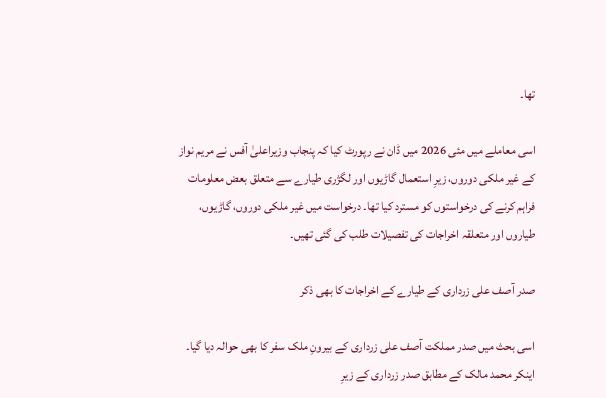تھا۔

اسی معاملے میں مئی 2026 میں ڈان نے رپورٹ کیا کہ پنجاب وزیراعلیٰ آفس نے مریم نواز کے غیر ملکی دوروں، زیرِ استعمال گاڑیوں اور لگژری طیارے سے متعلق بعض معلومات فراہم کرنے کی درخواستوں کو مسترد کیا تھا۔ درخواست میں غیر ملکی دوروں، گاڑیوں، طیاروں اور متعلقہ اخراجات کی تفصیلات طلب کی گئی تھیں۔

صدر آصف علی زرداری کے طیارے کے اخراجات کا بھی ذکر

اسی بحث میں صدر مملکت آصف علی زرداری کے بیرونِ ملک سفر کا بھی حوالہ دیا گیا۔ اینکر محمد مالک کے مطابق صدر زرداری کے زیرِ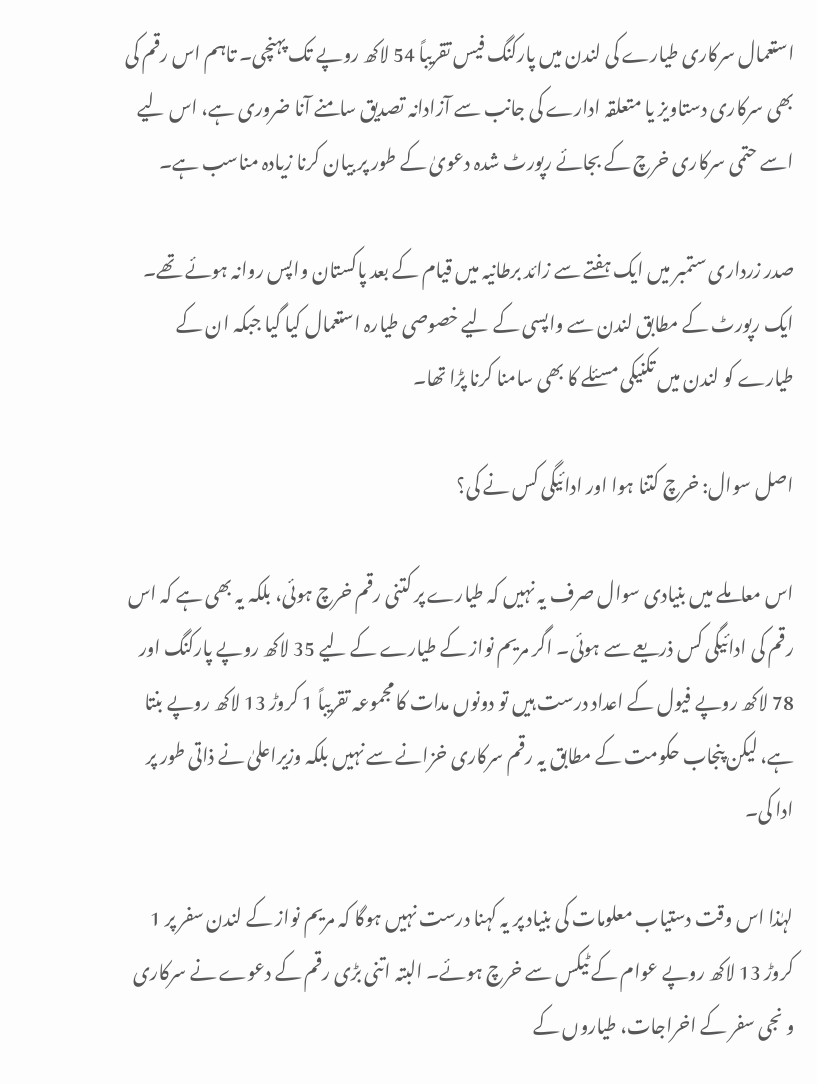استعمال سرکاری طیارے کی لندن میں پارکنگ فیس تقریباً 54 لاکھ روپے تک پہنچی۔ تاہم اس رقم کی بھی سرکاری دستاویز یا متعلقہ ادارے کی جانب سے آزادانہ تصدیق سامنے آنا ضروری ہے، اس لیے اسے حتمی سرکاری خرچ کے بجائے رپورٹ شدہ دعویٰ کے طور پر بیان کرنا زیادہ مناسب ہے۔

صدر زرداری ستمبر میں ایک ہفتے سے زائد برطانیہ میں قیام کے بعد پاکستان واپس روانہ ہوئے تھے۔ ایک رپورٹ کے مطابق لندن سے واپسی کے لیے خصوصی طیارہ استعمال کیا گیا جبکہ ان کے طیارے کو لندن میں تکنیکی مسئلے کا بھی سامنا کرنا پڑا تھا۔

اصل سوال: خرچ کتنا ہوا اور ادائیگی کس نے کی؟

اس معاملے میں بنیادی سوال صرف یہ نہیں کہ طیارے پر کتنی رقم خرچ ہوئی، بلکہ یہ بھی ہے کہ اس رقم کی ادائیگی کس ذریعے سے ہوئی۔ اگر مریم نواز کے طیارے کے لیے 35 لاکھ روپے پارکنگ اور 78 لاکھ روپے فیول کے اعداد درست ہیں تو دونوں مدات کا مجموعہ تقریباً 1 کروڑ 13 لاکھ روپے بنتا ہے، لیکن پنجاب حکومت کے مطابق یہ رقم سرکاری خزانے سے نہیں بلکہ وزیراعلیٰ نے ذاتی طور پر ادا کی۔

لہٰذا اس وقت دستیاب معلومات کی بنیاد پر یہ کہنا درست نہیں ہوگا کہ مریم نواز کے لندن سفر پر 1 کروڑ 13 لاکھ روپے عوام کے ٹیکس سے خرچ ہوئے۔ البتہ اتنی بڑی رقم کے دعوے نے سرکاری و نجی سفر کے اخراجات، طیاروں کے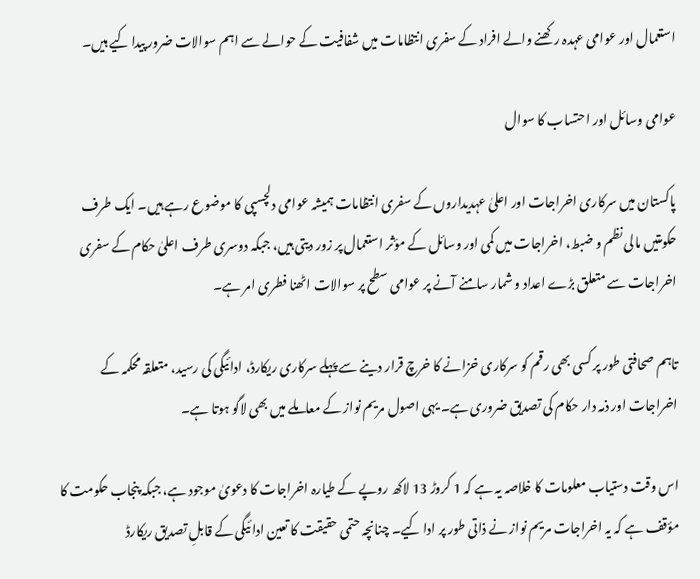استعمال اور عوامی عہدہ رکھنے والے افراد کے سفری انتظامات میں شفافیت کے حوالے سے اہم سوالات ضرور پیدا کیے ہیں۔

عوامی وسائل اور احتساب کا سوال

پاکستان میں سرکاری اخراجات اور اعلیٰ عہدیداروں کے سفری انتظامات ہمیشہ عوامی دلچسپی کا موضوع رہے ہیں۔ ایک طرف حکومتیں مالی نظم و ضبط، اخراجات میں کمی اور وسائل کے مؤثر استعمال پر زور دیتی ہیں، جبکہ دوسری طرف اعلیٰ حکام کے سفری اخراجات سے متعلق بڑے اعداد و شمار سامنے آنے پر عوامی سطح پر سوالات اٹھنا فطری امر ہے۔

تاہم صحافتی طور پر کسی بھی رقم کو سرکاری خزانے کا خرچ قرار دینے سے پہلے سرکاری ریکارڈ، ادائیگی کی رسید، متعلقہ محکمہ کے اخراجات اور ذمہ دار حکام کی تصدیق ضروری ہے۔ یہی اصول مریم نواز کے معاملے میں بھی لاگو ہوتا ہے۔

اس وقت دستیاب معلومات کا خلاصہ یہ ہے کہ 1 کروڑ 13 لاکھ روپے کے طیارہ اخراجات کا دعویٰ موجود ہے، جبکہ پنجاب حکومت کا مؤقف ہے کہ یہ اخراجات مریم نواز نے ذاتی طور پر ادا کیے۔ چنانچہ حتمی حقیقت کا تعین ادائیگی کے قابلِ تصدیق ریکارڈ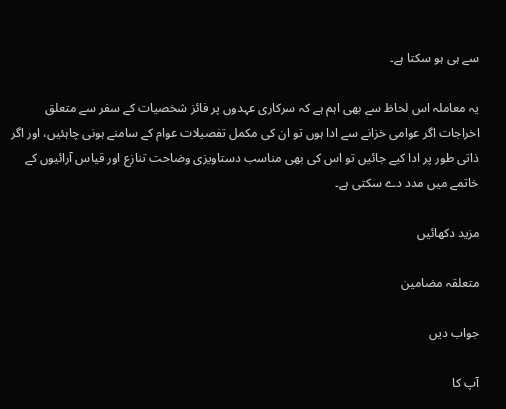سے ہی ہو سکتا ہے۔

یہ معاملہ اس لحاظ سے بھی اہم ہے کہ سرکاری عہدوں پر فائز شخصیات کے سفر سے متعلق اخراجات اگر عوامی خزانے سے ادا ہوں تو ان کی مکمل تفصیلات عوام کے سامنے ہونی چاہئیں، اور اگر ذاتی طور پر ادا کیے جائیں تو اس کی بھی مناسب دستاویزی وضاحت تنازع اور قیاس آرائیوں کے خاتمے میں مدد دے سکتی ہے۔

مزید دکھائیں

متعلقہ مضامین

جواب دیں

آپ کا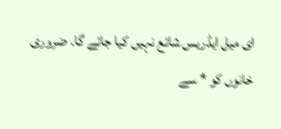ای میل ایڈریس شائع نہیں کیا جائے گا۔ ضروری خانوں کو * سے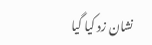نشان زد کیا گیا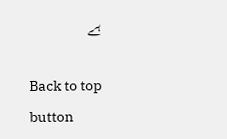ہے

Back to top button